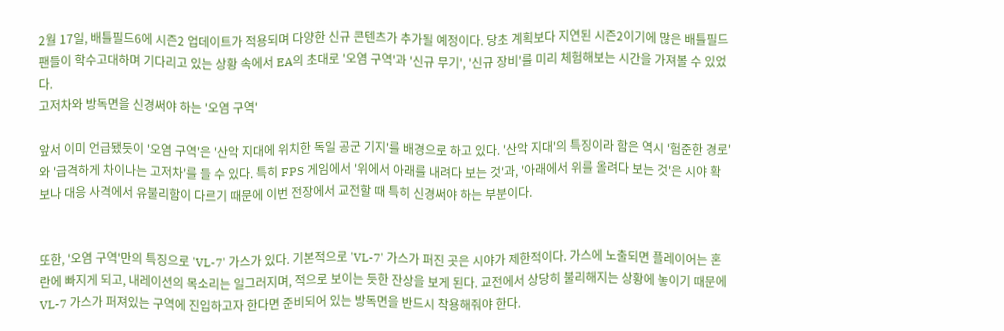2월 17일, 배틀필드6에 시즌2 업데이트가 적용되며 다양한 신규 콘텐츠가 추가될 예정이다. 당초 계획보다 지연된 시즌2이기에 많은 배틀필드 팬들이 학수고대하며 기다리고 있는 상황 속에서 EA의 초대로 '오염 구역'과 '신규 무기', '신규 장비'를 미리 체험해보는 시간을 가져볼 수 있었다.
고저차와 방독면을 신경써야 하는 '오염 구역'

앞서 이미 언급됐듯이 '오염 구역'은 '산악 지대에 위치한 독일 공군 기지'를 배경으로 하고 있다. '산악 지대'의 특징이라 함은 역시 '험준한 경로'와 '급격하게 차이나는 고저차'를 들 수 있다. 특히 FPS 게임에서 '위에서 아래를 내려다 보는 것'과, '아래에서 위를 올려다 보는 것'은 시야 확보나 대응 사격에서 유불리함이 다르기 때문에 이번 전장에서 교전할 때 특히 신경써야 하는 부분이다.


또한, '오염 구역'만의 특징으로 'VL-7' 가스가 있다. 기본적으로 'VL-7' 가스가 퍼진 곳은 시야가 제한적이다. 가스에 노출되면 플레이어는 혼란에 빠지게 되고, 내레이션의 목소리는 일그러지며, 적으로 보이는 듯한 잔상을 보게 된다. 교전에서 상당히 불리해지는 상황에 놓이기 때문에 VL-7 가스가 퍼져있는 구역에 진입하고자 한다면 준비되어 있는 방독면을 반드시 착용해줘야 한다.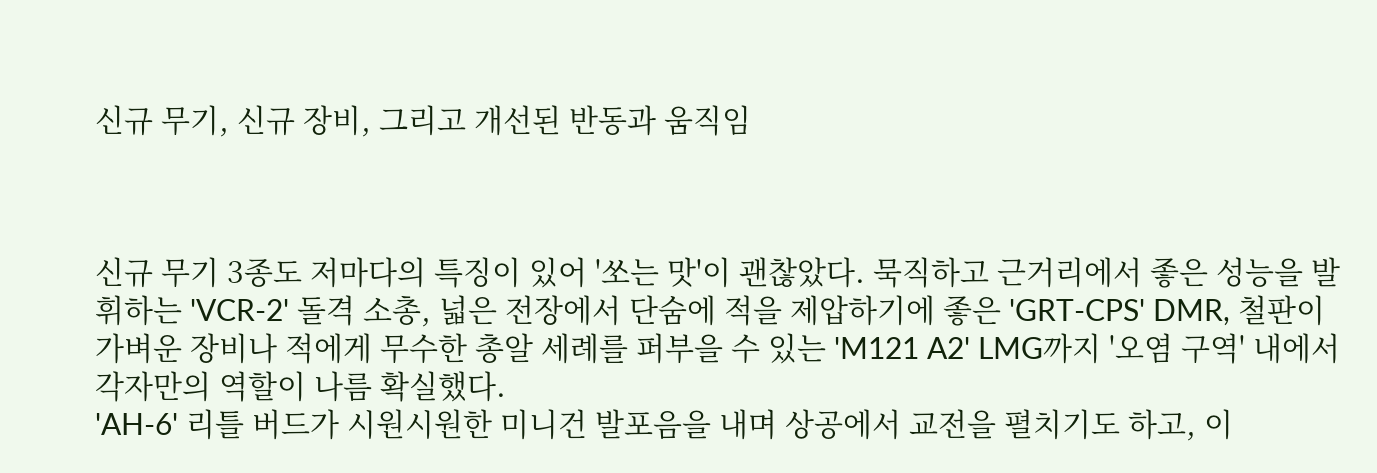신규 무기, 신규 장비, 그리고 개선된 반동과 움직임



신규 무기 3종도 저마다의 특징이 있어 '쏘는 맛'이 괜찮았다. 묵직하고 근거리에서 좋은 성능을 발휘하는 'VCR-2' 돌격 소총, 넓은 전장에서 단숨에 적을 제압하기에 좋은 'GRT-CPS' DMR, 철판이 가벼운 장비나 적에게 무수한 총알 세례를 퍼부을 수 있는 'M121 A2' LMG까지 '오염 구역' 내에서 각자만의 역할이 나름 확실했다.
'AH-6' 리틀 버드가 시원시원한 미니건 발포음을 내며 상공에서 교전을 펼치기도 하고, 이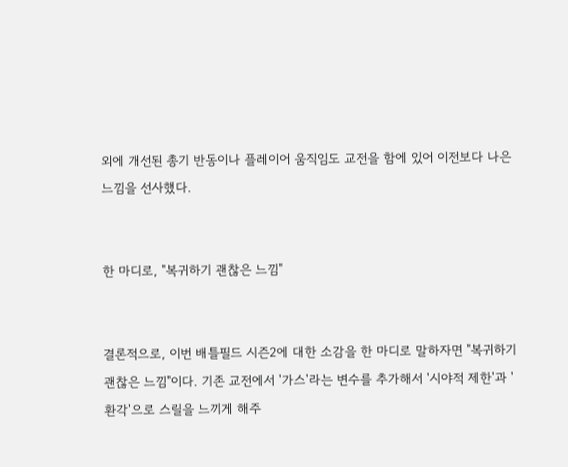외에 개선된 총기 반동이나 플레이어 움직임도 교전을 함에 있어 이전보다 나은 느낌을 선사했다.


한 마디로, "복귀하기 괜찮은 느낌"


결론적으로, 이번 배틀필드 시즌2에 대한 소감을 한 마디로 말하자면 "복귀하기 괜찮은 느낌"이다. 기존 교전에서 '가스'라는 변수를 추가해서 '시야적 제한'과 '환각'으로 스릴을 느끼게 해주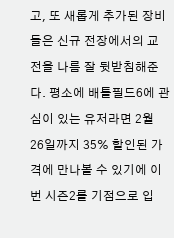고, 또 새롭게 추가된 장비들은 신규 전장에서의 교전을 나름 잘 뒷받침해준다. 평소에 배틀필드6에 관심이 있는 유저라면 2월 26일까지 35% 할인된 가격에 만나볼 수 있기에 이번 시즌2를 기점으로 입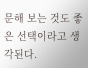문해 보는 것도 좋은 선택이라고 생각된다.